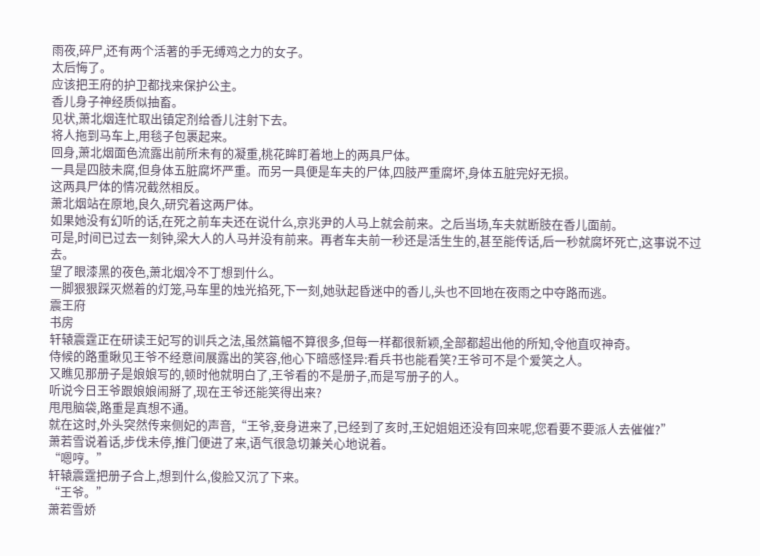雨夜,碎尸,还有两个活著的手无缚鸡之力的女子。
太后悔了。
应该把王府的护卫都找来保护公主。
香儿身子神经质似抽畜。
见状,萧北烟连忙取出镇定剂给香儿注射下去。
将人拖到马车上,用毯子包裹起来。
回身,萧北烟面色流露出前所未有的凝重,桃花眸盯着地上的两具尸体。
一具是四肢未腐,但身体五脏腐坏严重。而另一具便是车夫的尸体,四肢严重腐坏,身体五脏完好无损。
这两具尸体的情况截然相反。
萧北烟站在原地,良久,研究着这两尸体。
如果她没有幻听的话,在死之前车夫还在说什么,京兆尹的人马上就会前来。之后当场,车夫就断肢在香儿面前。
可是,时间已过去一刻钟,梁大人的人马并没有前来。再者车夫前一秒还是活生生的,甚至能传话,后一秒就腐坏死亡,这事说不过去。
望了眼漆黑的夜色,萧北烟冷不丁想到什么。
一脚狠狠踩灭燃着的灯笼,马车里的烛光掐死,下一刻,她驮起昏迷中的香儿,头也不回地在夜雨之中夺路而逃。
震王府
书房
轩辕震霆正在研读王妃写的训兵之法,虽然篇幅不算很多,但每一样都很新颖,全部都超出他的所知,令他直叹神奇。
侍候的路重瞅见王爷不经意间展露出的笑容,他心下暗感怪异:看兵书也能看笑?王爷可不是个爱笑之人。
又瞧见那册子是娘娘写的,顿时他就明白了,王爷看的不是册子,而是写册子的人。
听说今日王爷跟娘娘闹掰了,现在王爷还能笑得出来?
甩甩脑袋,路重是真想不通。
就在这时,外头突然传来侧妃的声音,“王爷,妾身进来了,已经到了亥时,王妃姐姐还没有回来呢,您看要不要派人去催催?”
萧若雪说着话,步伐未停,推门便进了来,语气很急切兼关心地说着。
“嗯哼。”
轩辕震霆把册子合上,想到什么,俊脸又沉了下来。
“王爷。”
萧若雪娇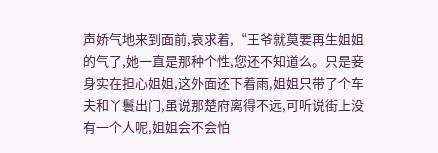声娇气地来到面前,哀求着,“王爷就莫要再生姐姐的气了,她一直是那种个性,您还不知道么。只是妾身实在担心姐姐,这外面还下着雨,姐姐只带了个车夫和丫鬟出门,虽说那楚府离得不远,可听说街上没有一个人呢,姐姐会不会怕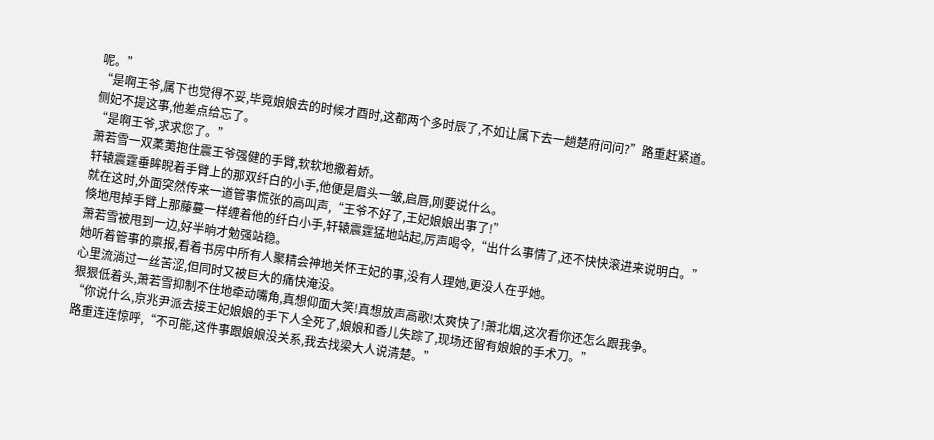呢。”
“是啊王爷,属下也觉得不妥,毕竟娘娘去的时候才酉时,这都两个多时辰了,不如让属下去一趟楚府问问?”路重赶紧道。
侧妃不提这事,他差点给忘了。
“是啊王爷,求求您了。”
萧若雪一双葇荑抱住震王爷强健的手臂,软软地撒着娇。
轩辕震霆垂眸睨着手臂上的那双纤白的小手,他便是眉头一皱,启唇,刚要说什么。
就在这时,外面突然传来一道管事慌张的高叫声,“王爷不好了,王妃娘娘出事了!”
倏地甩掉手臂上那藤蔓一样缠着他的纤白小手,轩辕震霆猛地站起,厉声喝令,“出什么事情了,还不快快滚进来说明白。”
萧若雪被甩到一边,好半晌才勉强站稳。
她听着管事的禀报,看着书房中所有人聚精会神地关怀王妃的事,没有人理她,更没人在乎她。
心里流淌过一丝苦涩,但同时又被巨大的痛快淹没。
狠狠低着头,萧若雪抑制不住地牵动嘴角,真想仰面大笑!真想放声高歌!太爽快了!萧北烟,这次看你还怎么跟我争。
“你说什么,京兆尹派去接王妃娘娘的手下人全死了,娘娘和香儿失踪了,现场还留有娘娘的手术刀。”
路重连连惊呼,“不可能,这件事跟娘娘没关系,我去找梁大人说清楚。”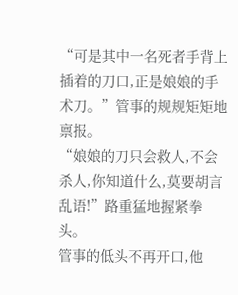“可是其中一名死者手背上插着的刀口,正是娘娘的手术刀。”管事的规规矩矩地禀报。
“娘娘的刀只会救人,不会杀人,你知道什么,莫要胡言乱语!”路重猛地握紧拳头。
管事的低头不再开口,他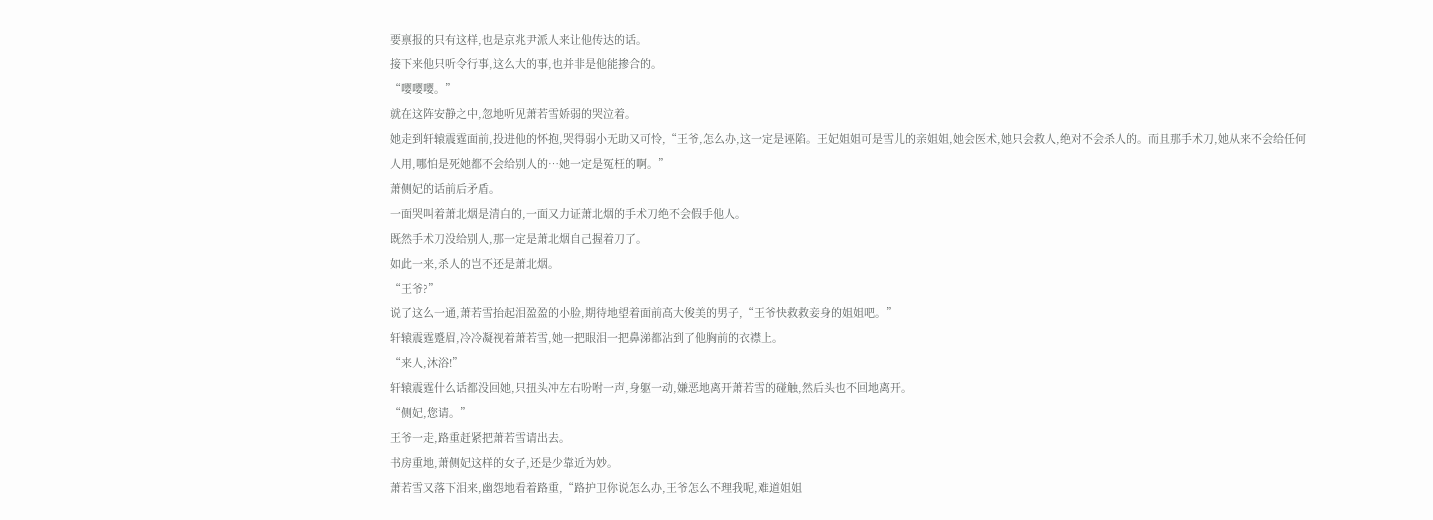要禀报的只有这样,也是京兆尹派人来让他传达的话。
接下来他只听令行事,这么大的事,也并非是他能掺合的。
“嘤嘤嘤。”
就在这阵安静之中,忽地听见萧若雪娇弱的哭泣着。
她走到轩辕震霆面前,投进他的怀抱,哭得弱小无助又可怜,“王爷,怎么办,这一定是诬陷。王妃姐姐可是雪儿的亲姐姐,她会医术,她只会救人,绝对不会杀人的。而且那手术刀,她从来不会给任何人用,哪怕是死她都不会给别人的…她一定是冤枉的啊。”
萧侧妃的话前后矛盾。
一面哭叫着萧北烟是清白的,一面又力证萧北烟的手术刀绝不会假手他人。
既然手术刀没给别人,那一定是萧北烟自己握着刀了。
如此一来,杀人的岂不还是萧北烟。
“王爷?”
说了这么一通,萧若雪抬起泪盈盈的小脸,期待地望着面前高大俊美的男子,“王爷快救救妾身的姐姐吧。”
轩辕震霆蹙眉,冷冷凝视着萧若雪,她一把眼泪一把鼻涕都沾到了他胸前的衣襟上。
“来人,沐浴!”
轩辕震霆什么话都没回她,只扭头冲左右吩咐一声,身躯一动,嫌恶地离开萧若雪的碰触,然后头也不回地离开。
“侧妃,您请。”
王爷一走,路重赶紧把萧若雪请出去。
书房重地,萧侧妃这样的女子,还是少靠近为妙。
萧若雪又落下泪来,幽怨地看着路重,“路护卫你说怎么办,王爷怎么不理我呢,难道姐姐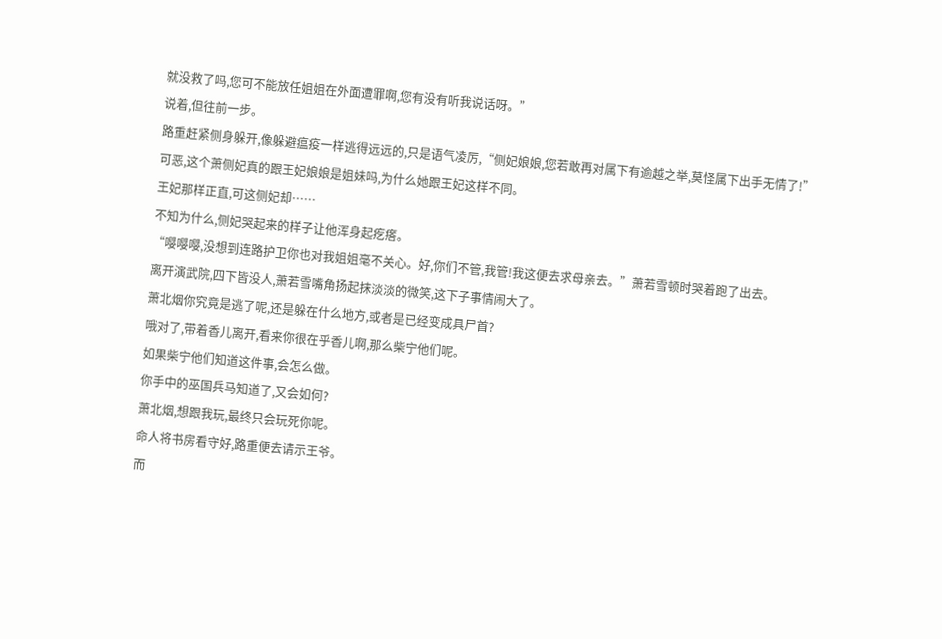就没救了吗,您可不能放任姐姐在外面遭罪啊,您有没有听我说话呀。”
说着,但往前一步。
路重赶紧侧身躲开,像躲避瘟疫一样逃得远远的,只是语气凌厉,“侧妃娘娘,您若敢再对属下有逾越之举,莫怪属下出手无情了!”
可恶,这个萧侧妃真的跟王妃娘娘是姐妹吗,为什么她跟王妃这样不同。
王妃那样正直,可这侧妃却……
不知为什么,侧妃哭起来的样子让他浑身起疙瘩。
“嘤嘤嘤,没想到连路护卫你也对我姐姐毫不关心。好,你们不管,我管!我这便去求母亲去。”萧若雪顿时哭着跑了出去。
离开演武院,四下皆没人,萧若雪嘴角扬起抹淡淡的微笑,这下子事情闹大了。
萧北烟你究竟是逃了呢,还是躲在什么地方,或者是已经变成具尸首?
哦对了,带着香儿离开,看来你很在乎香儿啊,那么柴宁他们呢。
如果柴宁他们知道这件事,会怎么做。
你手中的巫国兵马知道了,又会如何?
萧北烟,想跟我玩,最终只会玩死你呢。
命人将书房看守好,路重便去请示王爷。
而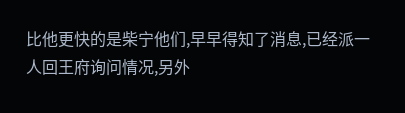比他更快的是柴宁他们,早早得知了消息,已经派一人回王府询问情况,另外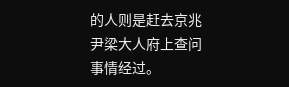的人则是赶去京兆尹梁大人府上查问事情经过。